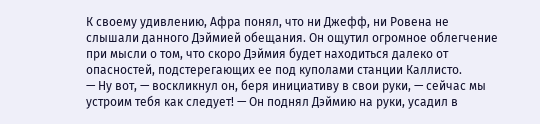К своему удивлению, Афра понял, что ни Джефф, ни Ровена не слышали данного Дэймией обещания. Он ощутил огромное облегчение при мысли о том, что скоро Дэймия будет находиться далеко от опасностей, подстерегающих ее под куполами станции Каллисто.
— Ну вот, — воскликнул он, беря инициативу в свои руки, — сейчас мы устроим тебя как следует! — Он поднял Дэймию на руки, усадил в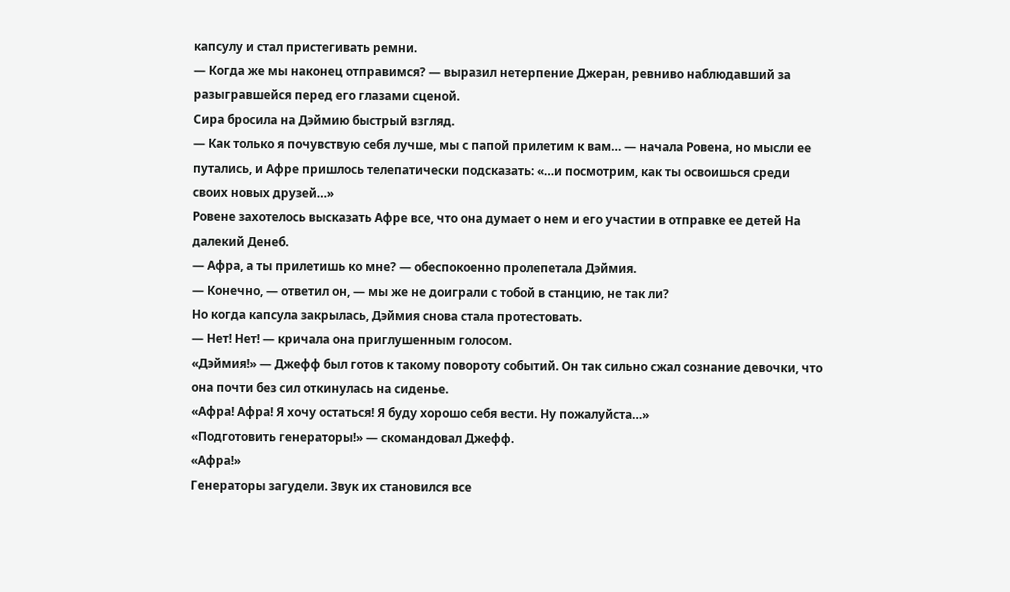капсулу и стал пристегивать ремни.
— Когда же мы наконец отправимся? — выразил нетерпение Джеран, ревниво наблюдавший за разыгравшейся перед его глазами сценой.
Сира бросила на Дэймию быстрый взгляд.
— Как только я почувствую себя лучше, мы с папой прилетим к вам… — начала Ровена, но мысли ее путались, и Афре пришлось телепатически подсказать: «…и посмотрим, как ты освоишься среди своих новых друзей…»
Ровене захотелось высказать Афре все, что она думает о нем и его участии в отправке ее детей На далекий Денеб.
— Афра, а ты прилетишь ко мне? — обеспокоенно пролепетала Дэймия.
— Конечно, — ответил он, — мы же не доиграли с тобой в станцию, не так ли?
Но когда капсула закрылась, Дэймия снова стала протестовать.
— Нет! Нет! — кричала она приглушенным голосом.
«Дэймия!» — Джефф был готов к такому повороту событий. Он так сильно сжал сознание девочки, что она почти без сил откинулась на сиденье.
«Афра! Афра! Я хочу остаться! Я буду хорошо себя вести. Ну пожалуйста…»
«Подготовить генераторы!» — скомандовал Джефф.
«Афра!»
Генераторы загудели. Звук их становился все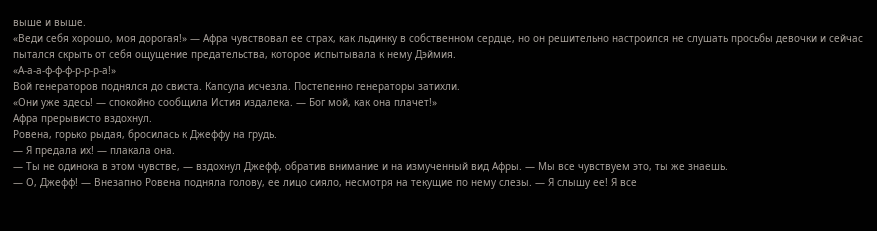выше и выше.
«Веди себя хорошо, моя дорогая!» — Афра чувствовал ее страх, как льдинку в собственном сердце, но он решительно настроился не слушать просьбы девочки и сейчас пытался скрыть от себя ощущение предательства, которое испытывала к нему Дэймия.
«А-а-а-ф-ф-ф-р-р-р-а!»
Вой генераторов поднялся до свиста. Капсула исчезла. Постепенно генераторы затихли.
«Они уже здесь! — спокойно сообщила Истия издалека. — Бог мой, как она плачет!»
Афра прерывисто вздохнул.
Ровена, горько рыдая, бросилась к Джеффу на грудь.
— Я предала их! — плакала она.
— Ты не одинока в этом чувстве, — вздохнул Джефф, обратив внимание и на измученный вид Афры. — Мы все чувствуем это, ты же знаешь.
— О, Джефф! — Внезапно Ровена подняла голову, ее лицо сияло, несмотря на текущие по нему слезы. — Я слышу ее! Я все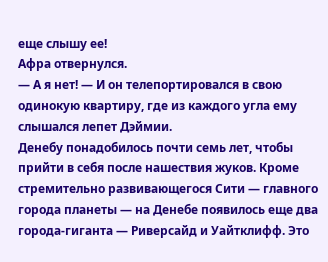еще слышу ее!
Афра отвернулся.
— А я нет! — И он телепортировался в свою одинокую квартиру, где из каждого угла ему слышался лепет Дэймии.
Денебу понадобилось почти семь лет, чтобы прийти в себя после нашествия жуков. Кроме стремительно развивающегося Сити — главного города планеты — на Денебе появилось еще два города-гиганта — Риверсайд и Уайтклифф. Это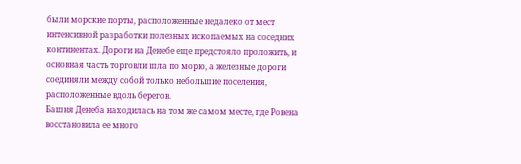были морские порты, расположенные недалеко от мест интенсивной разработки полезных ископаемых на соседних континентах. Дороги на Денебе еще предстояло проложить, и основная часть торговли шла по морю, а железные дороги соединяли между собой только небольшие поселения, расположенные вдоль берегов.
Башня Денеба находилась на том же самом месте, где Ровена восстановила ее много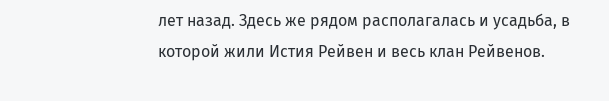лет назад. Здесь же рядом располагалась и усадьба, в которой жили Истия Рейвен и весь клан Рейвенов.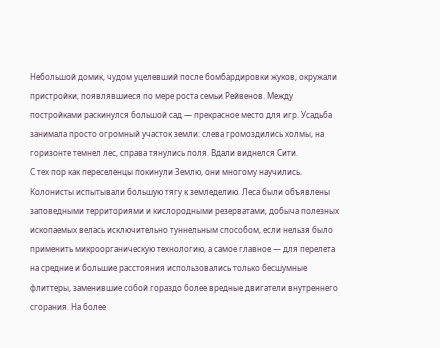Небольшой домик, чудом уцелевший после бомбардировки жуков, окружали пристройки, появлявшиеся по мере роста семьи Рейвенов. Между постройками раскинулся большой сад — прекрасное место для игр. Усадьба занимала просто огромный участок земли: слева громоздились холмы, на горизонте темнел лес, справа тянулись поля. Вдали виднелся Сити.
С тех пор как переселенцы покинули Землю, они многому научились. Колонисты испытывали большую тягу к земледелию. Леса были объявлены заповедными территориями и кислородными резерватами, добыча полезных ископаемых велась исключительно туннельным способом, если нельзя было применить микроорганическую технологию, а самое главное — для перелета на средние и большие расстояния использовались только бесшумные флиттеры, заменившие собой гораздо более вредные двигатели внутреннего сгорания. На более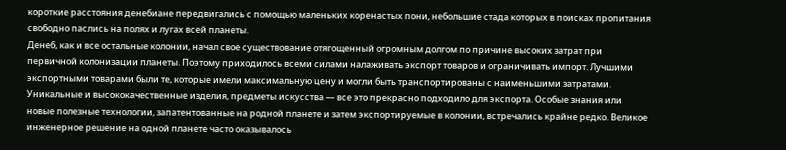короткие расстояния денебиане передвигались с помощью маленьких коренастых пони, небольшие стада которых в поисках пропитания свободно паслись на полях и лугах всей планеты.
Денеб, как и все остальные колонии, начал свое существование отягощенный огромным долгом по причине высоких затрат при первичной колонизации планеты. Поэтому приходилось всеми силами налаживать экспорт товаров и ограничивать импорт. Лучшими экспортными товарами были те, которые имели максимальную цену и могли быть транспортированы с наименьшими затратами. Уникальные и высококачественные изделия, предметы искусства — все это прекрасно подходило для экспорта. Особые знания или новые полезные технологии, запатентованные на родной планете и затем экспортируемые в колонии, встречались крайне редко. Великое инженерное решение на одной планете часто оказывалось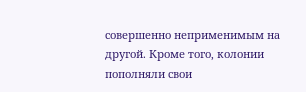совершенно неприменимым на другой. Кроме того, колонии пополняли свои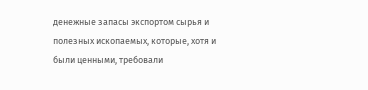денежные запасы экспортом сырья и полезных ископаемых, которые, хотя и были ценными, требовали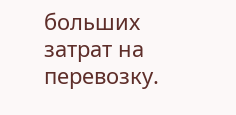больших затрат на перевозку.